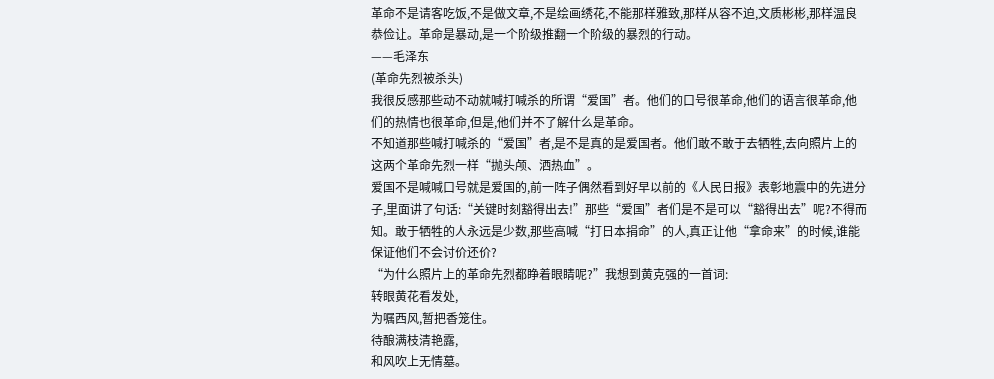革命不是请客吃饭,不是做文章,不是绘画绣花,不能那样雅致,那样从容不迫,文质彬彬,那样温良恭俭让。革命是暴动,是一个阶级推翻一个阶级的暴烈的行动。
——毛泽东
(革命先烈被杀头)
我很反感那些动不动就喊打喊杀的所谓“爱国”者。他们的口号很革命,他们的语言很革命,他们的热情也很革命,但是,他们并不了解什么是革命。
不知道那些喊打喊杀的“爱国”者,是不是真的是爱国者。他们敢不敢于去牺牲,去向照片上的这两个革命先烈一样“抛头颅、洒热血”。
爱国不是喊喊口号就是爱国的,前一阵子偶然看到好早以前的《人民日报》表彰地震中的先进分子,里面讲了句话:“关键时刻豁得出去!”那些“爱国”者们是不是可以“豁得出去”呢?不得而知。敢于牺牲的人永远是少数,那些高喊“打日本捐命”的人,真正让他“拿命来”的时候,谁能保证他们不会讨价还价?
“为什么照片上的革命先烈都睁着眼睛呢?”我想到黄克强的一首词:
转眼黄花看发处,
为嘱西风,暂把香笼住。
待酿满枝清艳露,
和风吹上无情墓。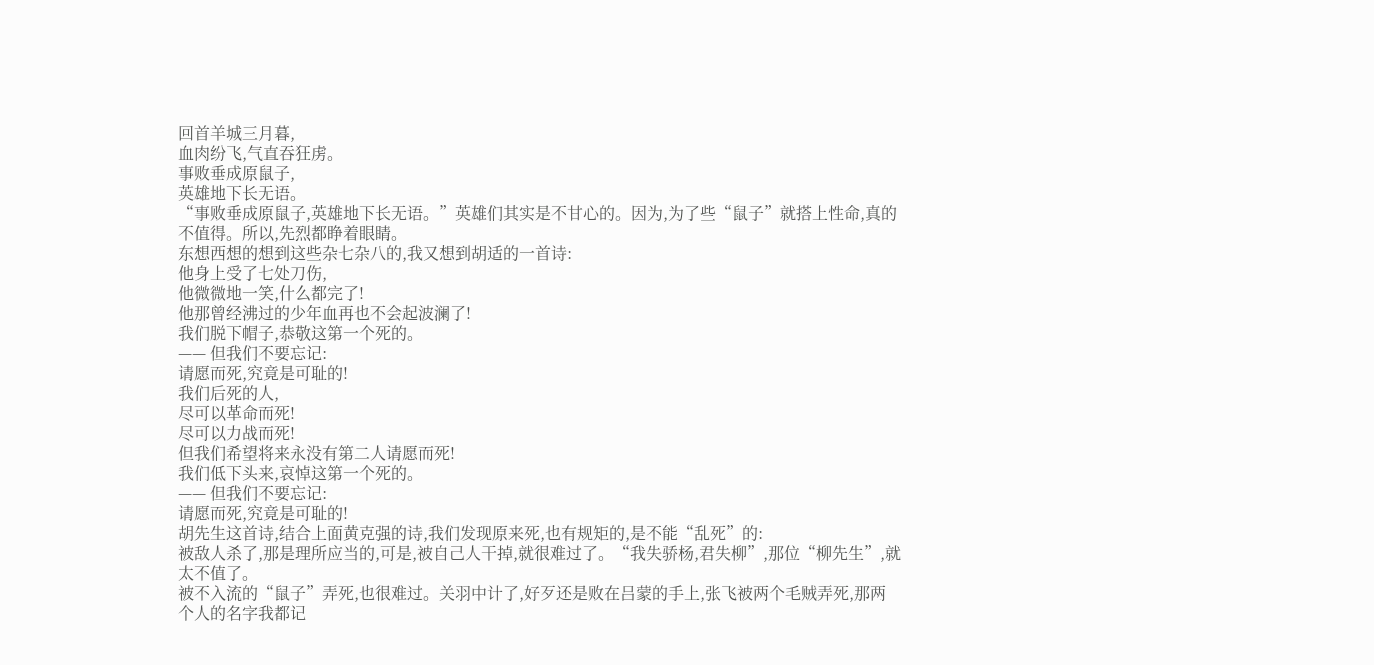回首羊城三月暮,
血肉纷飞,气直吞狂虏。
事败垂成原鼠子,
英雄地下长无语。
“事败垂成原鼠子,英雄地下长无语。”英雄们其实是不甘心的。因为,为了些“鼠子”就搭上性命,真的不值得。所以,先烈都睁着眼睛。
东想西想的想到这些杂七杂八的,我又想到胡适的一首诗:
他身上受了七处刀伤,
他微微地一笑,什么都完了!
他那曾经沸过的少年血再也不会起波澜了!
我们脱下帽子,恭敬这第一个死的。
—— 但我们不要忘记:
请愿而死,究竟是可耻的!
我们后死的人,
尽可以革命而死!
尽可以力战而死!
但我们希望将来永没有第二人请愿而死!
我们低下头来,哀悼这第一个死的。
—— 但我们不要忘记:
请愿而死,究竟是可耻的!
胡先生这首诗,结合上面黄克强的诗,我们发现原来死,也有规矩的,是不能“乱死”的:
被敌人杀了,那是理所应当的,可是,被自己人干掉,就很难过了。“我失骄杨,君失柳”,那位“柳先生”,就太不值了。
被不入流的“鼠子”弄死,也很难过。关羽中计了,好歹还是败在吕蒙的手上,张飞被两个毛贼弄死,那两个人的名字我都记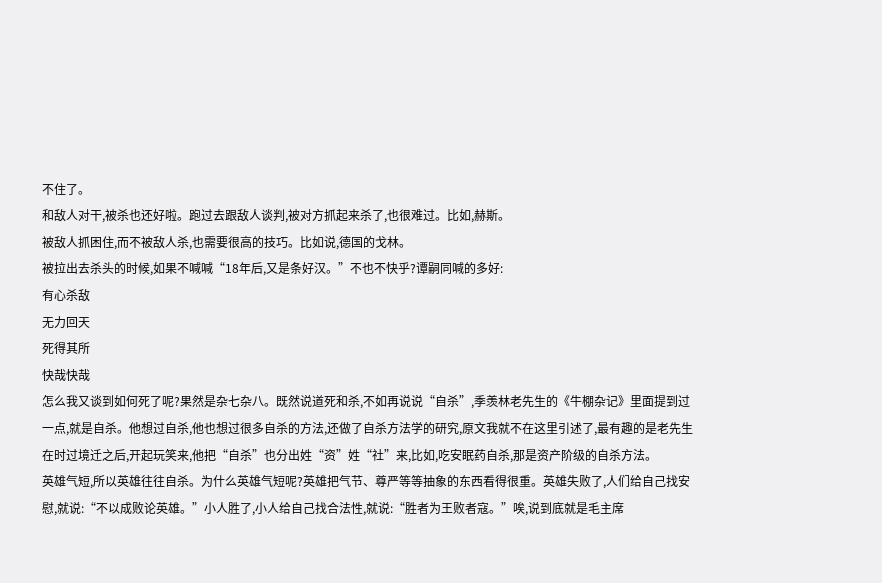不住了。
和敌人对干,被杀也还好啦。跑过去跟敌人谈判,被对方抓起来杀了,也很难过。比如,赫斯。
被敌人抓困住,而不被敌人杀,也需要很高的技巧。比如说,德国的戈林。
被拉出去杀头的时候,如果不喊喊“18年后,又是条好汉。”不也不快乎?谭嗣同喊的多好:
有心杀敌
无力回天
死得其所
快哉快哉
怎么我又谈到如何死了呢?果然是杂七杂八。既然说道死和杀,不如再说说“自杀”,季羡林老先生的《牛棚杂记》里面提到过一点,就是自杀。他想过自杀,他也想过很多自杀的方法,还做了自杀方法学的研究,原文我就不在这里引述了,最有趣的是老先生在时过境迁之后,开起玩笑来,他把“自杀”也分出姓“资”姓“社”来,比如,吃安眠药自杀,那是资产阶级的自杀方法。
英雄气短,所以英雄往往自杀。为什么英雄气短呢?英雄把气节、尊严等等抽象的东西看得很重。英雄失败了,人们给自己找安慰,就说:“不以成败论英雄。”小人胜了,小人给自己找合法性,就说:“胜者为王败者寇。”唉,说到底就是毛主席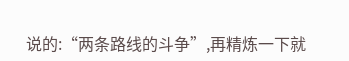说的:“两条路线的斗争”,再精炼一下就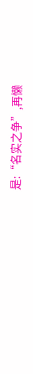是:“名实之争”,再懒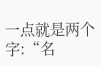一点就是两个字:“名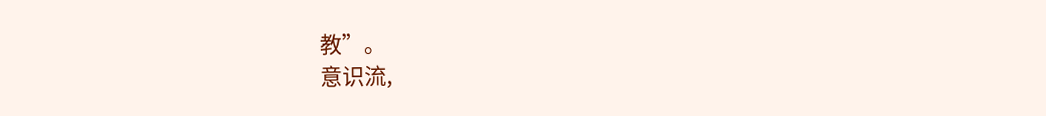教”。
意识流,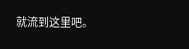就流到这里吧。